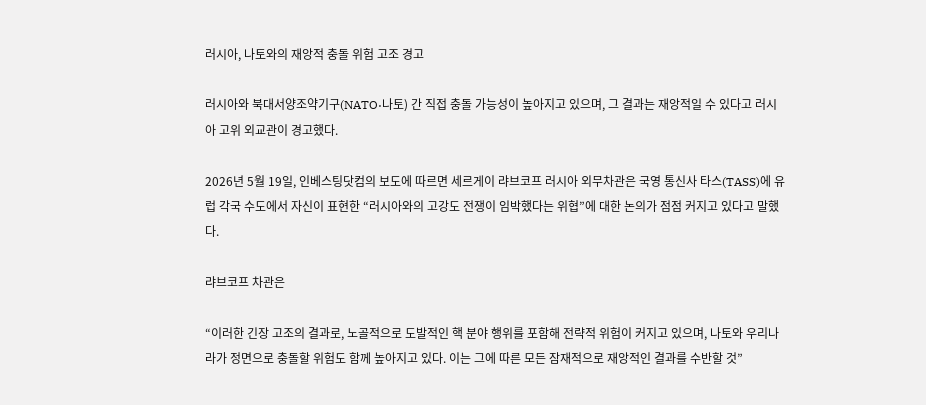러시아, 나토와의 재앙적 충돌 위험 고조 경고

러시아와 북대서양조약기구(NATO·나토) 간 직접 충돌 가능성이 높아지고 있으며, 그 결과는 재앙적일 수 있다고 러시아 고위 외교관이 경고했다.

2026년 5월 19일, 인베스팅닷컴의 보도에 따르면 세르게이 랴브코프 러시아 외무차관은 국영 통신사 타스(TASS)에 유럽 각국 수도에서 자신이 표현한 “러시아와의 고강도 전쟁이 임박했다는 위협”에 대한 논의가 점점 커지고 있다고 말했다.

랴브코프 차관은

“이러한 긴장 고조의 결과로, 노골적으로 도발적인 핵 분야 행위를 포함해 전략적 위험이 커지고 있으며, 나토와 우리나라가 정면으로 충돌할 위험도 함께 높아지고 있다. 이는 그에 따른 모든 잠재적으로 재앙적인 결과를 수반할 것”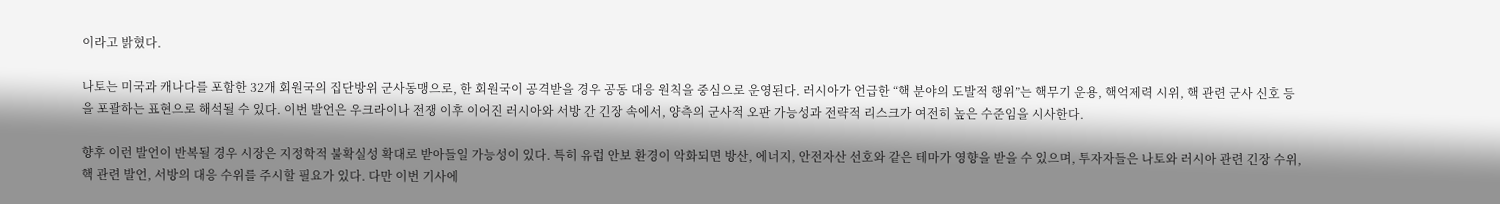이라고 밝혔다.

나토는 미국과 캐나다를 포함한 32개 회원국의 집단방위 군사동맹으로, 한 회원국이 공격받을 경우 공동 대응 원칙을 중심으로 운영된다. 러시아가 언급한 “핵 분야의 도발적 행위”는 핵무기 운용, 핵억제력 시위, 핵 관련 군사 신호 등을 포괄하는 표현으로 해석될 수 있다. 이번 발언은 우크라이나 전쟁 이후 이어진 러시아와 서방 간 긴장 속에서, 양측의 군사적 오판 가능성과 전략적 리스크가 여전히 높은 수준임을 시사한다.

향후 이런 발언이 반복될 경우 시장은 지정학적 불확실성 확대로 받아들일 가능성이 있다. 특히 유럽 안보 환경이 악화되면 방산, 에너지, 안전자산 선호와 같은 테마가 영향을 받을 수 있으며, 투자자들은 나토와 러시아 관련 긴장 수위, 핵 관련 발언, 서방의 대응 수위를 주시할 필요가 있다. 다만 이번 기사에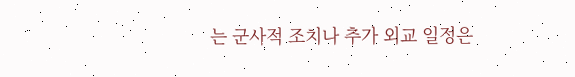는 군사적 조치나 추가 외교 일정은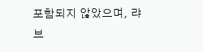포함되지 않았으며, 랴브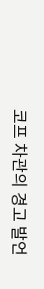코프 차관의 경고 발언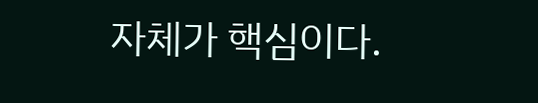자체가 핵심이다.